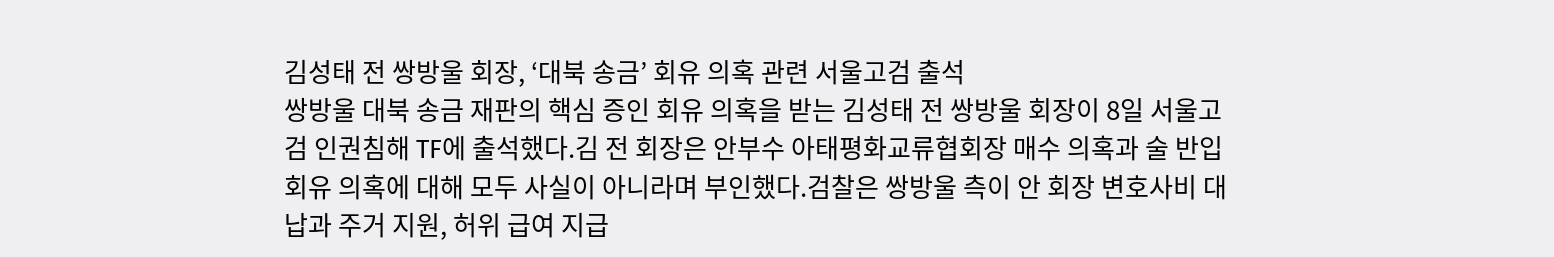김성태 전 쌍방울 회장, ‘대북 송금’ 회유 의혹 관련 서울고검 출석
쌍방울 대북 송금 재판의 핵심 증인 회유 의혹을 받는 김성태 전 쌍방울 회장이 8일 서울고검 인권침해 TF에 출석했다.김 전 회장은 안부수 아태평화교류협회장 매수 의혹과 술 반입 회유 의혹에 대해 모두 사실이 아니라며 부인했다.검찰은 쌍방울 측이 안 회장 변호사비 대납과 주거 지원, 허위 급여 지급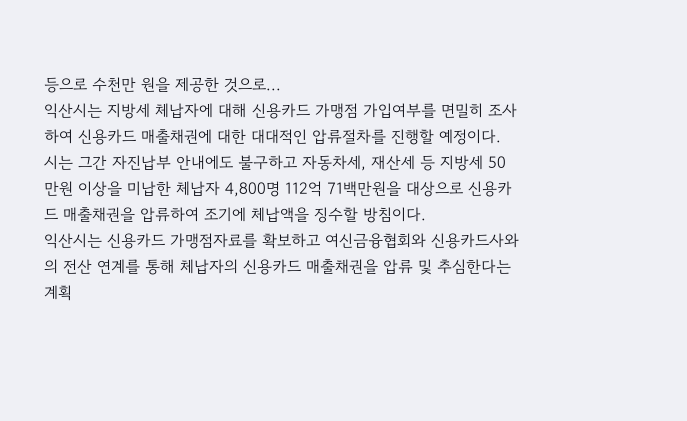등으로 수천만 원을 제공한 것으로...
익산시는 지방세 체납자에 대해 신용카드 가맹점 가입여부를 면밀히 조사하여 신용카드 매출채권에 대한 대대적인 압류절차를 진행할 예정이다.
시는 그간 자진납부 안내에도 불구하고 자동차세, 재산세 등 지방세 50만원 이상을 미납한 체납자 4,800명 112억 71백만원을 대상으로 신용카드 매출채권을 압류하여 조기에 체납액을 징수할 방침이다.
익산시는 신용카드 가맹점자료를 확보하고 여신금융협회와 신용카드사와의 전산 연계를 통해 체납자의 신용카드 매출채권을 압류 및 추심한다는 계획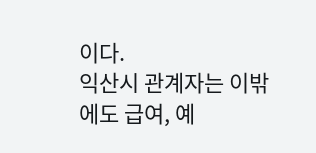이다.
익산시 관계자는 이밖에도 급여, 예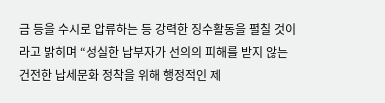금 등을 수시로 압류하는 등 강력한 징수활동을 펼칠 것이라고 밝히며 “성실한 납부자가 선의의 피해를 받지 않는 건전한 납세문화 정착을 위해 행정적인 제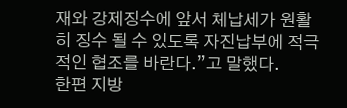재와 강제징수에 앞서 체납세가 원활히 징수 될 수 있도록 자진납부에 적극적인 협조를 바란다.”고 말했다.
한편 지방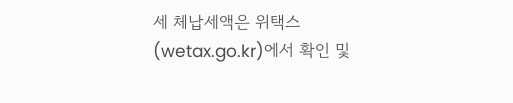세 체납세액은 위택스(wetax.go.kr)에서 확인 및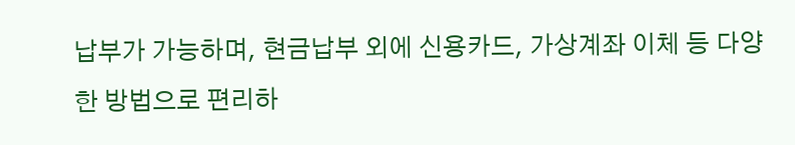납부가 가능하며, 현금납부 외에 신용카드, 가상계좌 이체 등 다양한 방법으로 편리하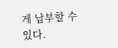게 납부할 수 있다.